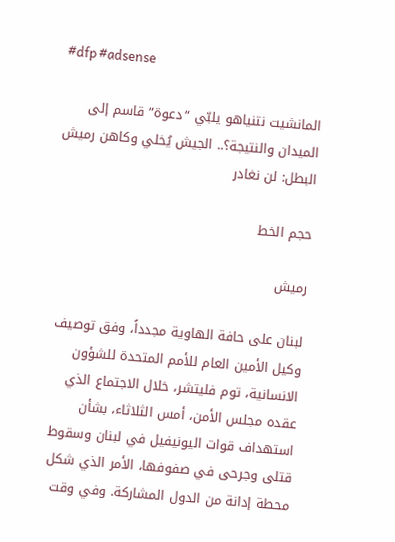#dfp #adsense

المانشيت نتنياهو يلبّي “دعوة” قاسم إلى الميدان والنتيجة؟.. الجيش يُخلي وكاهن رميش البطل: لن نغادر

حجم الخط

رميش

لبنان على حافة الهاوية مجدداً، وفق توصيف وكيل الأمين العام للأمم المتحدة للشؤون الانسانية، توم فليتشر، خلال الاجتماع الذي عقده مجلس الأمن، أمس الثلاثاء، بشأن استهداف قوات اليونيفيل في لبنان وسقوط قتلى وجرحى في صفوفها، الأمر الذي شكل محطة إدانة من الدول المشاركة. وفي وقت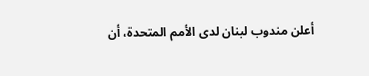أعلن مندوب لبنان لدى الأمم المتحدة، أن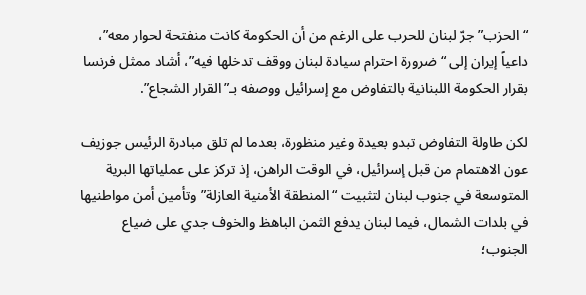“الحزب” جرّ لبنان للحرب على الرغم من أن الحكومة كانت منفتحة لحوار معه”، داعياً إيران إلى “ضرورة احترام سيادة لبنان ووقف تدخلها فيه”، أشاد ممثل فرنسا بقرار الحكومة اللبنانية بالتفاوض مع إسرائيل ووصفه بـ”القرار الشجاع”.

لكن طاولة التفاوض تبدو بعيدة وغير منظورة، بعدما لم تلق مبادرة الرئيس جوزيف عون الاهتمام من قبل إسرائيل، في الوقت الراهن، إذ تركز على عملياتها البرية المتوسعة في جنوب لبنان لتثبيت “المنطقة الأمنية العازلة” وتأمين أمن مواطنيها في بلدات الشمال، فيما لبنان يدفع الثمن الباهظ والخوف جدي على ضياع الجنوب؛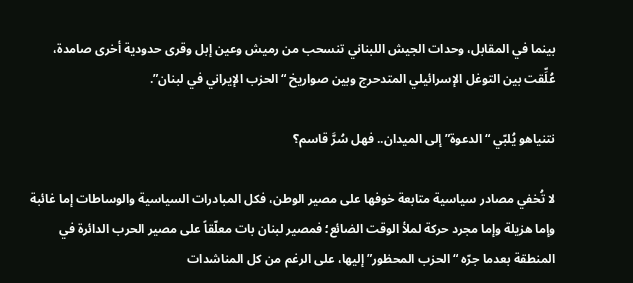بينما في المقابل، وحدات الجيش اللبناني تنسحب من رميش وعين إبل وقرى حدودية أخرى صامدة، عُلِّقت بين التوغل الإسرائيلي المتدحرج وبين صواريخ “الحزب الإيراني في لبنان”.

نتنياهو يُلبّي “الدعوة” إلى الميدان.. فهل سُرَّ قاسم؟

لا تُخفي مصادر سياسية متابعة خوفها على مصير الوطن، فكل المبادرات السياسية والوساطات إما غائبة وإما هزيلة وإما مجرد حركة لملأ الوقت الضائع؛ فمصير لبنان بات معلّقاً على مصير الحرب الدائرة في المنطقة بعدما جرّه “الحزب المحظور” إليها، على الرغم من كل المناشدات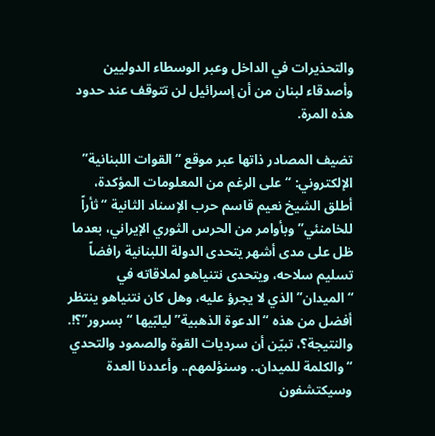والتحذيرات في الداخل وعبر الوسطاء الدوليين وأصدقاء لبنان من أن إسرائيل لن تتوقف عند حدود هذه المرة.

تضيف المصادر ذاتها عبر موقع “القوات اللبنانية” الإلكتروني: “على الرغم من المعلومات المؤكدة، أطلق الشيخ نعيم قاسم حرب الإسناد الثانية “ثأراً للخامنئي” وبأوامر من الحرس الثوري الإيراني، بعدما ظل على مدى أشهر يتحدى الدولة اللبنانية رافضاً تسليم سلاحه، ويتحدى نتنياهو لملاقاته في “الميدان” الذي لا يجرؤ عليه، وهل كان نتنياهو ينتظر أفضل من هذه “الدعوة الذهبية” ليلبّيها “بسرور”؟!. والنتيجة؟، تبيّن أن سرديات القوة والصمود والتحدي “والكلمة للميدان.. وسنؤلمهم.. وأعددنا العدة وسيكتشفون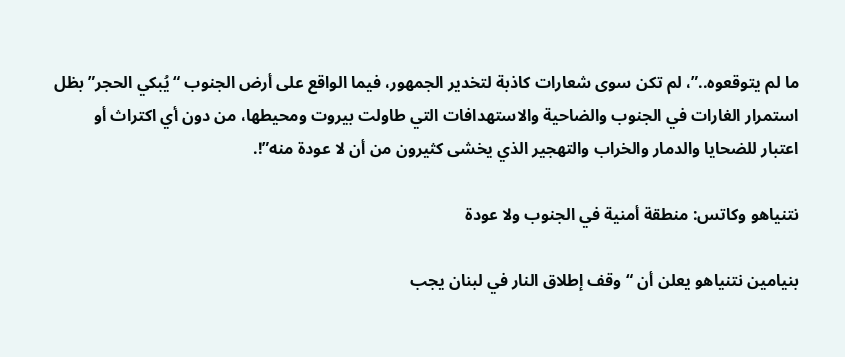ما لم يتوقعوه..”، لم تكن سوى شعارات كاذبة لتخدير الجمهور، فيما الواقع على أرض الجنوب “يُبكي الحجر” بظل استمرار الغارات في الجنوب والضاحية والاستهدافات التي طاولت بيروت ومحيطها، من دون أي اكتراث أو اعتبار للضحايا والدمار والخراب والتهجير الذي يخشى كثيرون من أن لا عودة منه”!.

نتنياهو وكاتس: منطقة أمنية في الجنوب ولا عودة

بنيامين نتنياهو يعلن أن “وقف إطلاق النار في لبنان يجب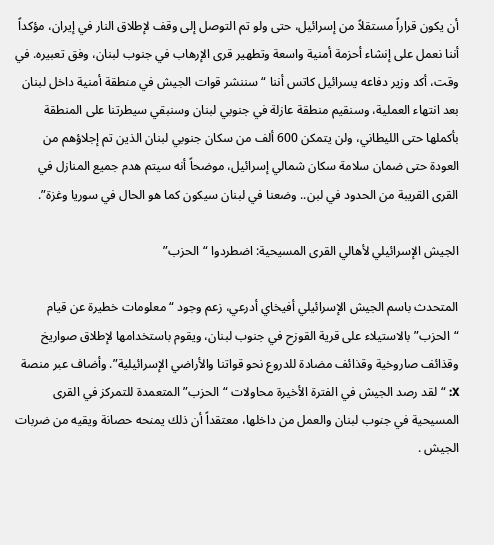أن يكون قراراً مستقلاً من إسرائيل، حتى ولو تم التوصل إلى وقف لإطلاق النار في إيران، مؤكداً أننا نعمل على إنشاء أحزمة أمنية واسعة وتطهير قرى الإرهاب في جنوب لبنان، وفق تعبيره. في وقت، أكد وزير دفاعه يسرائيل كاتس أننا “سننشر قوات الجيش في منطقة أمنية داخل لبنان بعد انتهاء العملية، وسنقيم منطقة عازلة في جنوبي لبنان وسنبقي سيطرتنا على المنطقة بأكملها حتى الليطاني، ولن يتمكن 600 ألف من سكان جنوبي لبنان الذين تم إجلاؤهم من العودة حتى ضمان سلامة سكان شمالي إسرائيل، موضحاً أنه سيتم هدم جميع المنازل في القرى القريبة من الحدود في لبن.. وضعنا في لبنان سيكون كما هو الحال في سوريا وغزة”.

الجيش الإسرائيلي لأهالي القرى المسيحية: اضطردوا “الحزب”

المتحدث باسم الجيش الإسرائيلي أفيخاي أدرعي، زعم وجود “معلومات خطيرة عن قيام “الحزب” بالاستيلاء على قرية القوزح في جنوب لبنان، ويقوم باستخدامها لإطلاق صواريخ وقذائف صاروخية وقذائف مضادة للدروع نحو قواتنا والأراضي الإسرائيلية”. وأضاف عبر منصة X: “لقد رصد الجيش في الفترة الأخيرة محاولات “الحزب” المتعمدة للتمركز في القرى المسيحية في جنوب لبنان والعمل من داخلها، معتقداً أن ذلك يمنحه حصانة ويقيه من ضربات الجيش .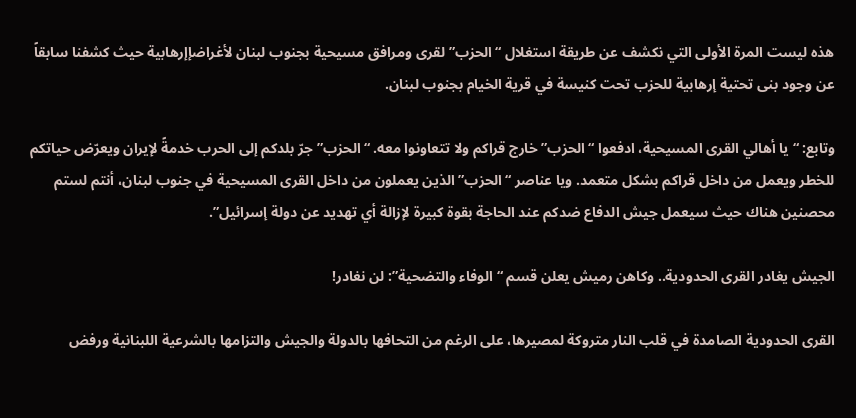هذه ليست المرة الأولى التي نكشف عن طريقة استغلال “الحزب” لقرى ومرافق مسيحية بجنوب لبنان لأغراضإإرهابية حيث كشفنا سابقاً عن وجود بنى تحتية إرهابية للحزب تحت كنيسة في قرية الخيام بجنوب لبنان.

وتابع: “يا أهالي القرى المسيحية، ادفعوا “الحزب” خارج قراكم ولا تتعاونوا معه. “الحزب” جرّ بلدكم إلى الحرب خدمةً لإيران ويعرّض حياتكم للخطر ويعمل من داخل قراكم بشكل متعمد. ويا عناصر “الحزب” الذين يعملون من داخل القرى المسيحية في جنوب لبنان، أنتم لستم محصنين هناك حيث سيعمل جيش الدفاع ضدكم عند الحاجة بقوة كبيرة لإزالة أي تهديد عن دولة إسرائيل”.

الجيش يغادر القرى الحدودية.. وكاهن رميش يعلن قسم “الوفاء والتضحية”: لن نغادر!

القرى الحدودية الصامدة في قلب النار متروكة لمصيرها، على الرغم من التحافها بالدولة والجيش والتزامها بالشرعية اللبنانية ورفض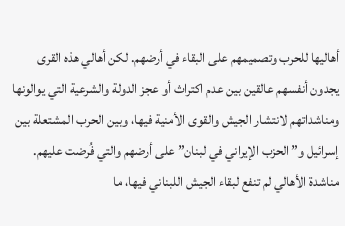أهاليها للحرب وتصميمهم على البقاء في أرضهم. لكن أهالي هذه القرى يجدون أنفسهم عالقين بين عدم اكتراث أو عجز الدولة والشرعية التي يوالونها ومناشداتهم لانتشار الجيش والقوى الأمنية فيها، وبين الحرب المشتعلة بين إسرائيل و”الحزب الإيراني في لبنان” على أرضهم والتي فُرضت عليهم. مناشدة الأهالي لم تنفع لبقاء الجيش اللبناني فيها، ما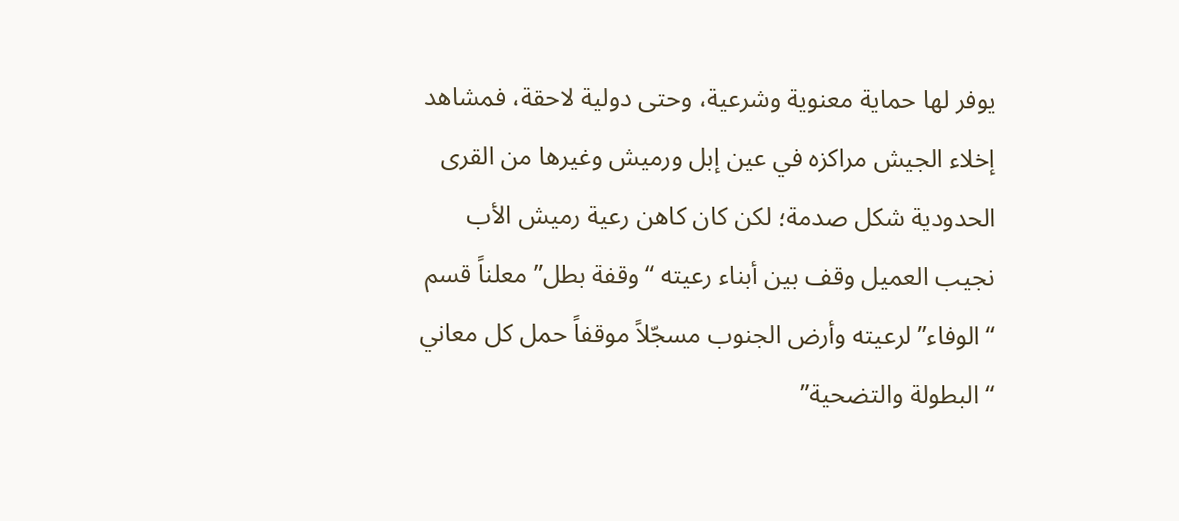يوفر لها حماية معنوية وشرعية، وحتى دولية لاحقة، فمشاهد إخلاء الجيش مراكزه في عين إبل ورميش وغيرها من القرى الحدودية شكل صدمة؛ لكن كان كاهن رعية رميش الأب نجيب العميل وقف بين أبناء رعيته “وقفة بطل” معلناً قسم “الوفاء” لرعيته وأرض الجنوب مسجّلاً موقفاً حمل كل معاني “البطولة والتضحية”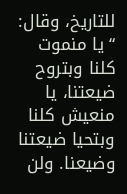للتاريخ، وقال: “يا منموت كلنا وبتروح ضيعتنا، يا منعيش كلنا وبتحيا ضيعتنا وضيعنا. ولن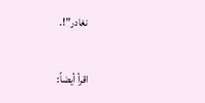نغادر”!.

اقرأ أيضاً: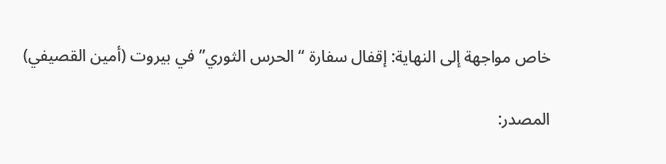خاص مواجهة إلى النهاية: إقفال سفارة “الحرس الثوري” في بيروت (أمين القصيفي)

المصدر: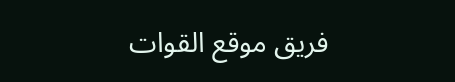فريق موقع القوات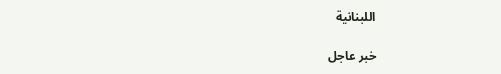اللبنانية

خبر عاجل